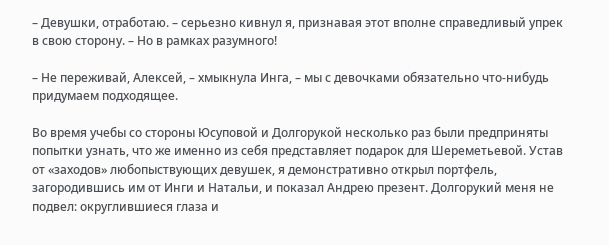– Девушки, отработаю. – серьезно кивнул я, признавая этот вполне справедливый упрек в свою сторону. – Но в рамках разумного!

– Не переживай, Алексей, – хмыкнула Инга, – мы с девочками обязательно что-нибудь придумаем подходящее.

Во время учебы со стороны Юсуповой и Долгорукой несколько раз были предприняты попытки узнать, что же именно из себя представляет подарок для Шереметьевой. Устав от «заходов» любопыствующих девушек, я демонстративно открыл портфель, загородившись им от Инги и Натальи, и показал Андрею презент. Долгорукий меня не подвел: округлившиеся глаза и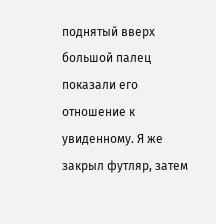поднятый вверх большой палец показали его отношение к увиденному. Я же закрыл футляр, затем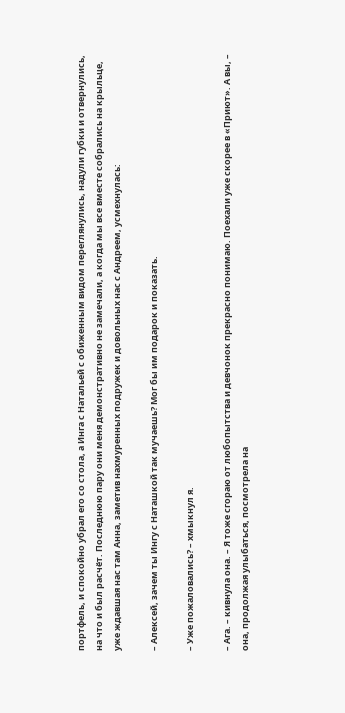портфель, и спокойно убрал его со стола, а Инга с Натальей с обиженным видом переглянулись, надули губки и отвернулись, на что и был расчёт. Последнюю пару они меня демонстративно не замечали, а когда мы все вместе собрались на крыльце, уже ждавшая нас там Анна, заметив нахмуренных подружек и довольных нас с Андреем, усмехнулась:

– Алексей, зачем ты Ингу с Наташкой так мучаешь? Мог бы им подарок и показать.

– Уже пожаловались? – хмыкнул я.

– Ага. – кивнула она. – Я тоже сгораю от любопытства и девчонок прекрасно понимаю. Поехали уже скорее в «Приют». А вы, – она, продолжая улыбаться, посмотрела на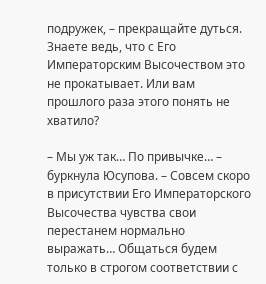подружек, – прекращайте дуться. Знаете ведь, что с Его Императорским Высочеством это не прокатывает. Или вам прошлого раза этого понять не хватило?

– Мы уж так… По привычке… – буркнула Юсупова. – Совсем скоро в присутствии Его Императорского Высочества чувства свои перестанем нормально выражать… Общаться будем только в строгом соответствии с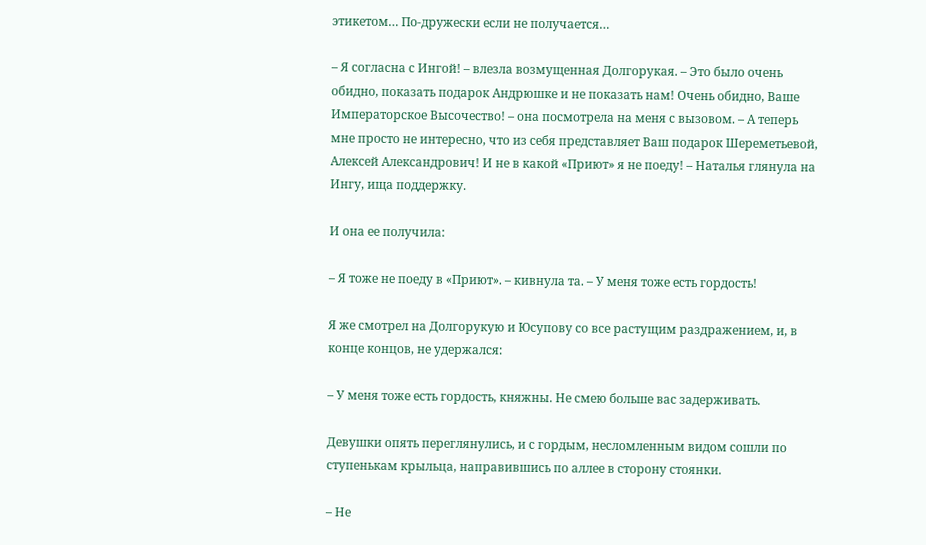этикетом… По-дружески если не получается…

– Я согласна с Ингой! – влезла возмущенная Долгорукая. – Это было очень обидно, показать подарок Андрюшке и не показать нам! Очень обидно, Ваше Императорское Высочество! – она посмотрела на меня с вызовом. – А теперь мне просто не интересно, что из себя представляет Ваш подарок Шереметьевой, Алексей Александрович! И не в какой «Приют» я не поеду! – Наталья глянула на Ингу, ища поддержку.

И она ее получила:

– Я тоже не поеду в «Приют». – кивнула та. – У меня тоже есть гордость!

Я же смотрел на Долгорукую и Юсупову со все растущим раздражением, и, в конце концов, не удержался:

– У меня тоже есть гордость, княжны. Не смею больше вас задерживать.

Девушки опять переглянулись, и с гордым, несломленным видом сошли по ступенькам крыльца, направившись по аллее в сторону стоянки.

– Не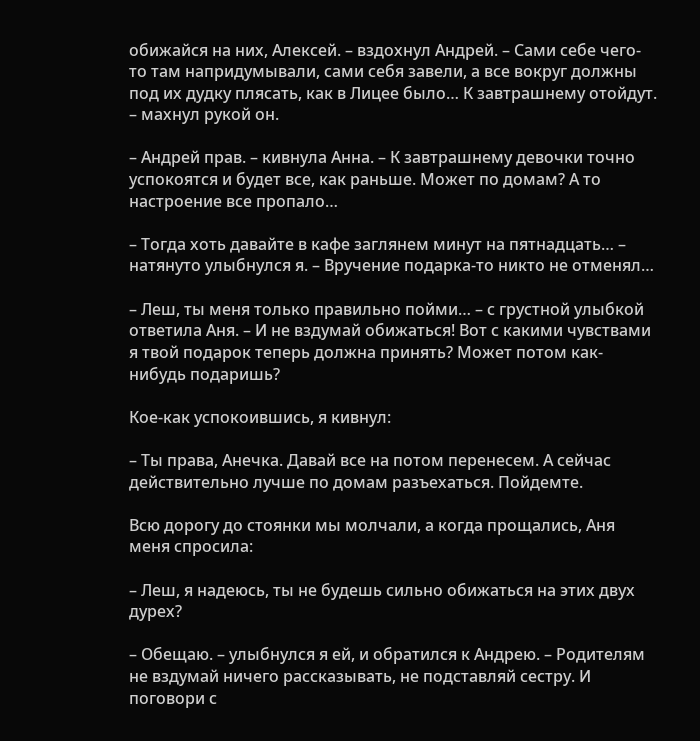обижайся на них, Алексей. – вздохнул Андрей. – Сами себе чего-то там напридумывали, сами себя завели, а все вокруг должны под их дудку плясать, как в Лицее было… К завтрашнему отойдут. – махнул рукой он.

– Андрей прав. – кивнула Анна. – К завтрашнему девочки точно успокоятся и будет все, как раньше. Может по домам? А то настроение все пропало…

– Тогда хоть давайте в кафе заглянем минут на пятнадцать… – натянуто улыбнулся я. – Вручение подарка-то никто не отменял…

– Леш, ты меня только правильно пойми… – с грустной улыбкой ответила Аня. – И не вздумай обижаться! Вот с какими чувствами я твой подарок теперь должна принять? Может потом как-нибудь подаришь?

Кое-как успокоившись, я кивнул:

– Ты права, Анечка. Давай все на потом перенесем. А сейчас действительно лучше по домам разъехаться. Пойдемте.

Всю дорогу до стоянки мы молчали, а когда прощались, Аня меня спросила:

– Леш, я надеюсь, ты не будешь сильно обижаться на этих двух дурех?

– Обещаю. – улыбнулся я ей, и обратился к Андрею. – Родителям не вздумай ничего рассказывать, не подставляй сестру. И поговори с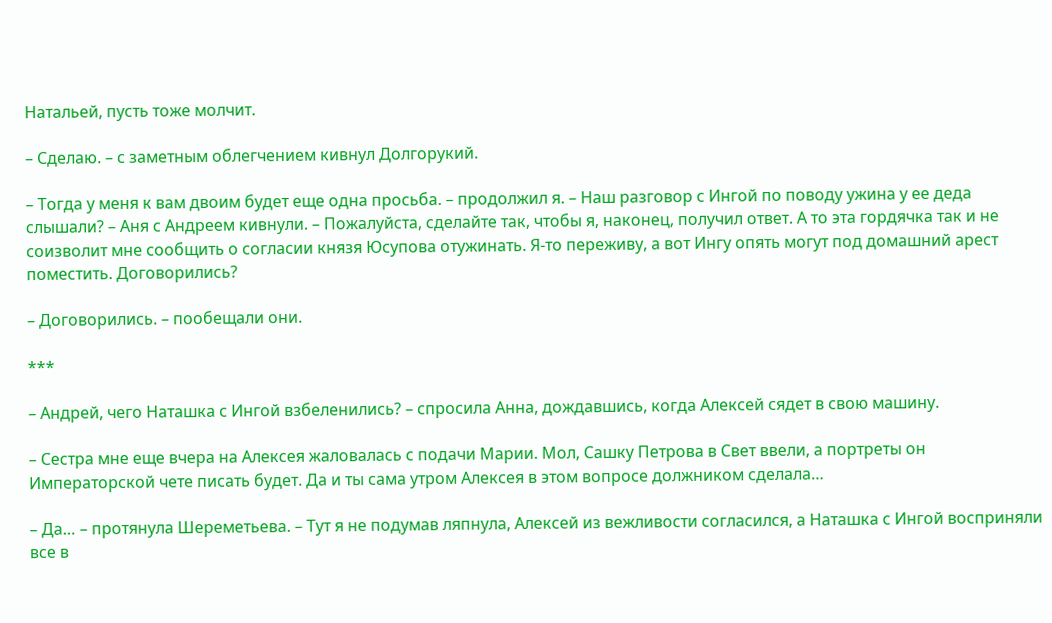Натальей, пусть тоже молчит.

– Сделаю. – с заметным облегчением кивнул Долгорукий.

– Тогда у меня к вам двоим будет еще одна просьба. – продолжил я. – Наш разговор с Ингой по поводу ужина у ее деда слышали? – Аня с Андреем кивнули. – Пожалуйста, сделайте так, чтобы я, наконец, получил ответ. А то эта гордячка так и не соизволит мне сообщить о согласии князя Юсупова отужинать. Я-то переживу, а вот Ингу опять могут под домашний арест поместить. Договорились?

– Договорились. – пообещали они.

***

– Андрей, чего Наташка с Ингой взбеленились? – спросила Анна, дождавшись, когда Алексей сядет в свою машину.

– Сестра мне еще вчера на Алексея жаловалась с подачи Марии. Мол, Сашку Петрова в Свет ввели, а портреты он Императорской чете писать будет. Да и ты сама утром Алексея в этом вопросе должником сделала…

– Да… – протянула Шереметьева. – Тут я не подумав ляпнула, Алексей из вежливости согласился, а Наташка с Ингой восприняли все в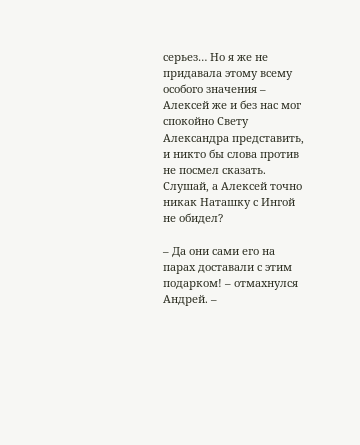серьез… Но я же не придавала этому всему особого значения – Алексей же и без нас мог спокойно Свету Александра представить, и никто бы слова против не посмел сказать. Слушай, а Алексей точно никак Наташку с Ингой не обидел?

– Да они сами его на парах доставали с этим подарком! – отмахнулся Андрей. –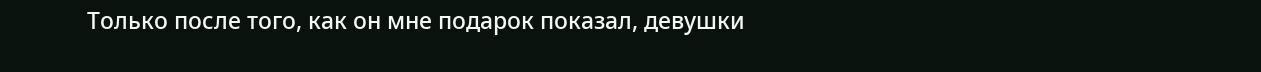Только после того, как он мне подарок показал, девушки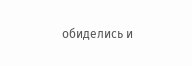обиделись и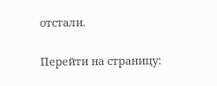отстали.

Перейти на страницу: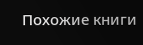Похожие книги